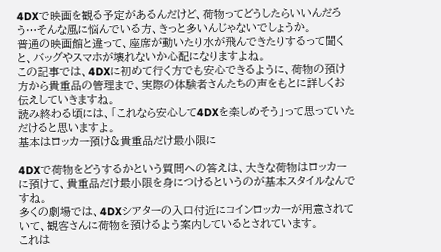4DXで映画を観る予定があるんだけど、荷物ってどうしたらいいんだろう…そんな風に悩んでいる方、きっと多いんじゃないでしょうか。
普通の映画館と違って、座席が動いたり水が飛んできたりするって聞くと、バッグやスマホが壊れないか心配になりますよね。
この記事では、4DXに初めて行く方でも安心できるように、荷物の預け方から貴重品の管理まで、実際の体験者さんたちの声をもとに詳しくお伝えしていきますね。
読み終わる頃には、「これなら安心して4DXを楽しめそう」って思っていただけると思いますよ。
基本はロッカー預け&貴重品だけ最小限に

4DXで荷物をどうするかという質問への答えは、大きな荷物はロッカーに預けて、貴重品だけ最小限を身につけるというのが基本スタイルなんですね。
多くの劇場では、4DXシアターの入口付近にコインロッカーが用意されていて、観客さんに荷物を預けるよう案内しているとされています。
これは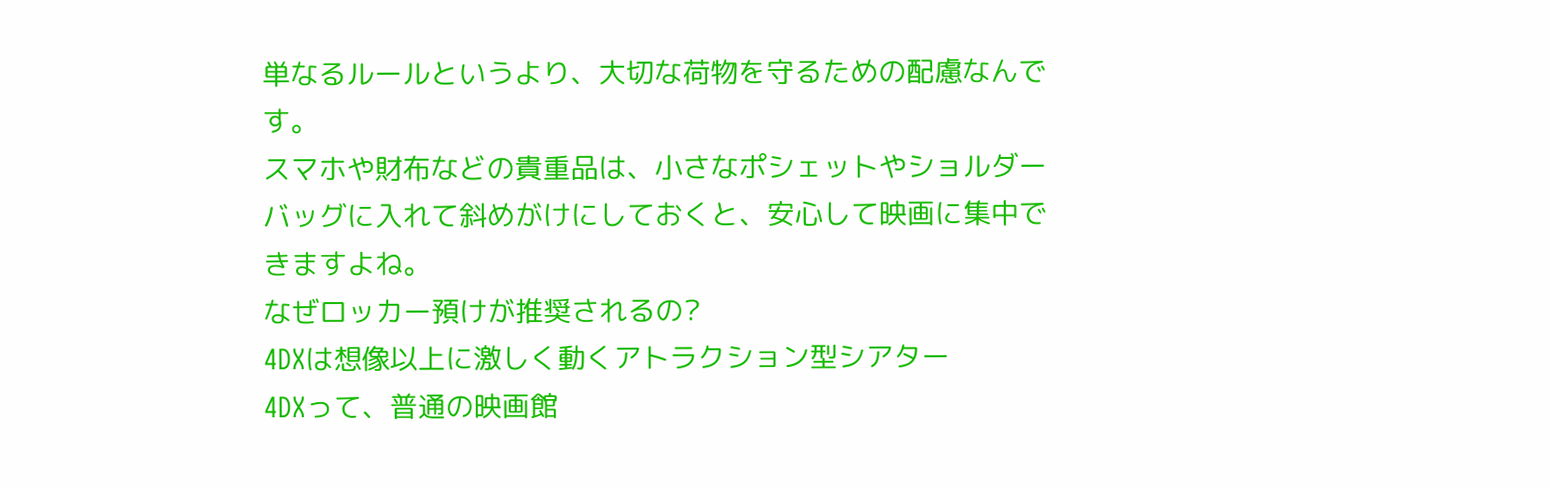単なるルールというより、大切な荷物を守るための配慮なんです。
スマホや財布などの貴重品は、小さなポシェットやショルダーバッグに入れて斜めがけにしておくと、安心して映画に集中できますよね。
なぜロッカー預けが推奨されるの?
4DXは想像以上に激しく動くアトラクション型シアター
4DXって、普通の映画館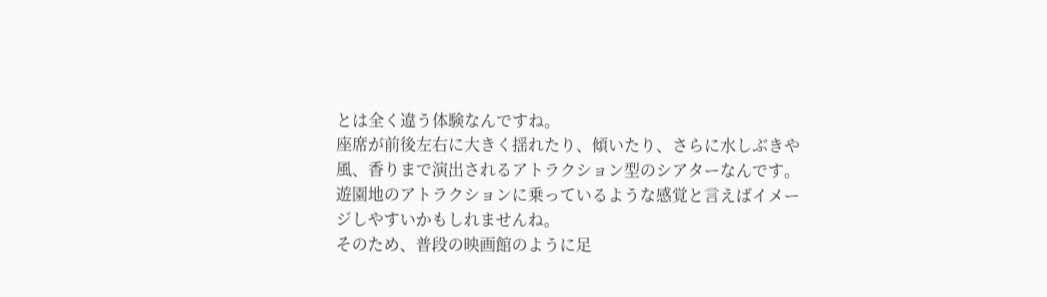とは全く違う体験なんですね。
座席が前後左右に大きく揺れたり、傾いたり、さらに水しぶきや風、香りまで演出されるアトラクション型のシアターなんです。
遊園地のアトラクションに乗っているような感覚と言えばイメージしやすいかもしれませんね。
そのため、普段の映画館のように足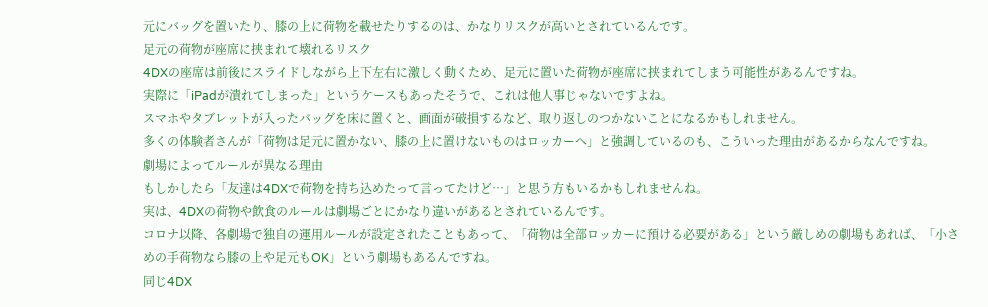元にバッグを置いたり、膝の上に荷物を載せたりするのは、かなりリスクが高いとされているんです。
足元の荷物が座席に挟まれて壊れるリスク
4DXの座席は前後にスライドしながら上下左右に激しく動くため、足元に置いた荷物が座席に挟まれてしまう可能性があるんですね。
実際に「iPadが潰れてしまった」というケースもあったそうで、これは他人事じゃないですよね。
スマホやタブレットが入ったバッグを床に置くと、画面が破損するなど、取り返しのつかないことになるかもしれません。
多くの体験者さんが「荷物は足元に置かない、膝の上に置けないものはロッカーへ」と強調しているのも、こういった理由があるからなんですね。
劇場によってルールが異なる理由
もしかしたら「友達は4DXで荷物を持ち込めたって言ってたけど…」と思う方もいるかもしれませんね。
実は、4DXの荷物や飲食のルールは劇場ごとにかなり違いがあるとされているんです。
コロナ以降、各劇場で独自の運用ルールが設定されたこともあって、「荷物は全部ロッカーに預ける必要がある」という厳しめの劇場もあれば、「小さめの手荷物なら膝の上や足元もOK」という劇場もあるんですね。
同じ4DX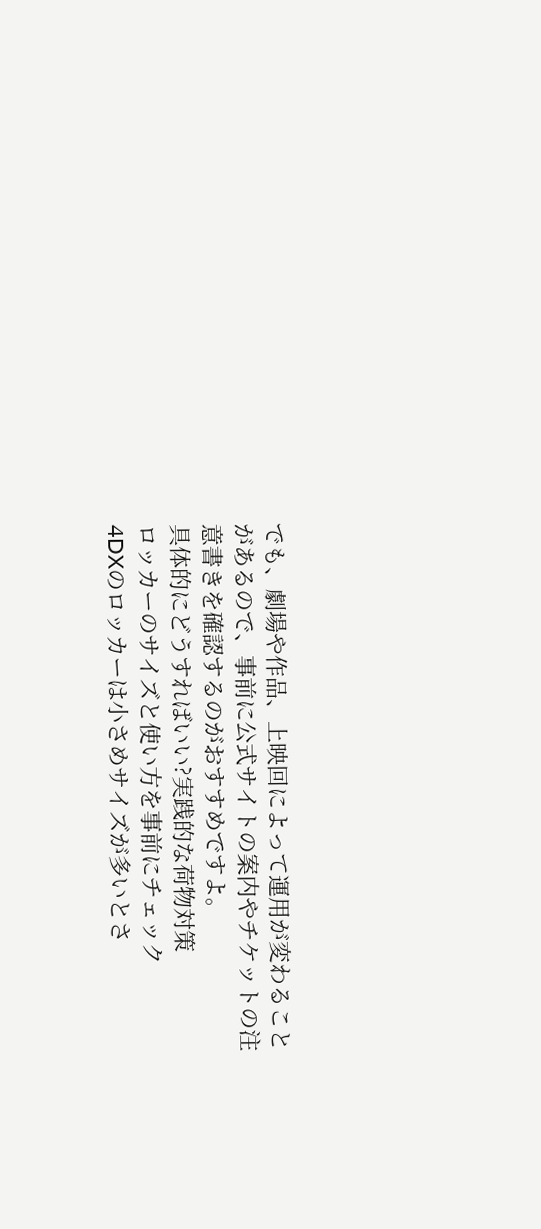でも、劇場や作品、上映回によって運用が変わることがあるので、事前に公式サイトの案内やチケットの注意書きを確認するのがおすすめですよ。
具体的にどうすればいい?実践的な荷物対策
ロッカーのサイズと使い方を事前にチェック
4DXのロッカーは小さめサイズが多いとさ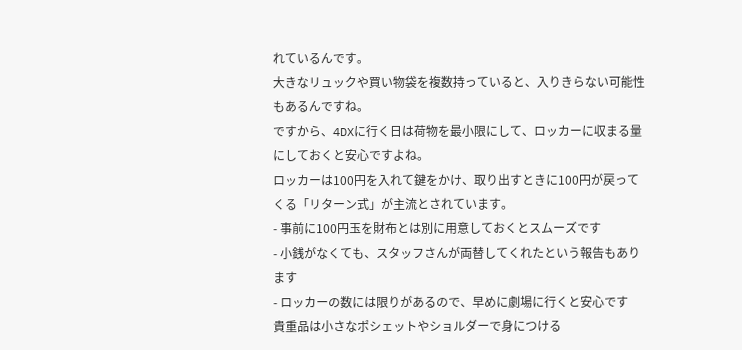れているんです。
大きなリュックや買い物袋を複数持っていると、入りきらない可能性もあるんですね。
ですから、4DXに行く日は荷物を最小限にして、ロッカーに収まる量にしておくと安心ですよね。
ロッカーは100円を入れて鍵をかけ、取り出すときに100円が戻ってくる「リターン式」が主流とされています。
- 事前に100円玉を財布とは別に用意しておくとスムーズです
- 小銭がなくても、スタッフさんが両替してくれたという報告もあります
- ロッカーの数には限りがあるので、早めに劇場に行くと安心です
貴重品は小さなポシェットやショルダーで身につける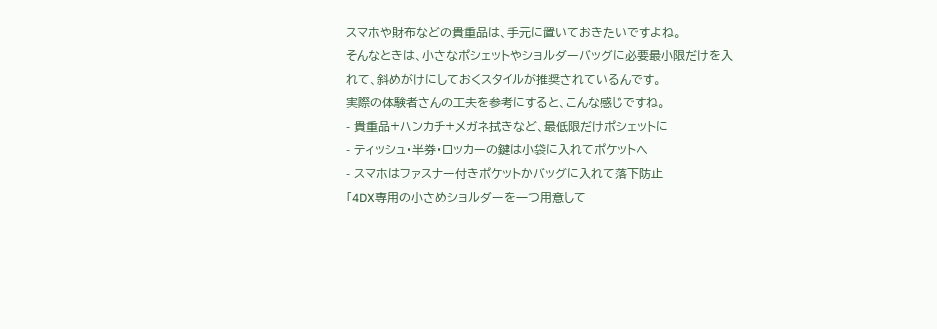スマホや財布などの貴重品は、手元に置いておきたいですよね。
そんなときは、小さなポシェットやショルダーバッグに必要最小限だけを入れて、斜めがけにしておくスタイルが推奨されているんです。
実際の体験者さんの工夫を参考にすると、こんな感じですね。
- 貴重品+ハンカチ+メガネ拭きなど、最低限だけポシェットに
- ティッシュ・半券・ロッカーの鍵は小袋に入れてポケットへ
- スマホはファスナー付きポケットかバッグに入れて落下防止
「4DX専用の小さめショルダーを一つ用意して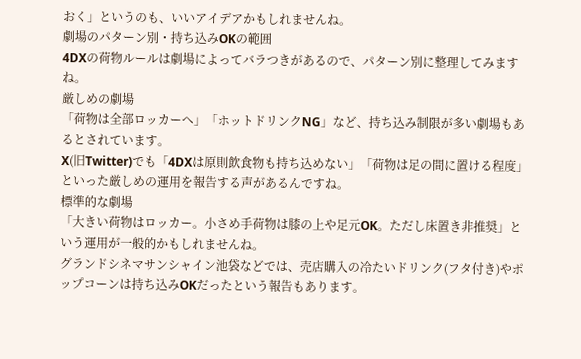おく」というのも、いいアイデアかもしれませんね。
劇場のパターン別・持ち込みOKの範囲
4DXの荷物ルールは劇場によってバラつきがあるので、パターン別に整理してみますね。
厳しめの劇場
「荷物は全部ロッカーへ」「ホットドリンクNG」など、持ち込み制限が多い劇場もあるとされています。
X(旧Twitter)でも「4DXは原則飲食物も持ち込めない」「荷物は足の間に置ける程度」といった厳しめの運用を報告する声があるんですね。
標準的な劇場
「大きい荷物はロッカー。小さめ手荷物は膝の上や足元OK。ただし床置き非推奨」という運用が一般的かもしれませんね。
グランドシネマサンシャイン池袋などでは、売店購入の冷たいドリンク(フタ付き)やポップコーンは持ち込みOKだったという報告もあります。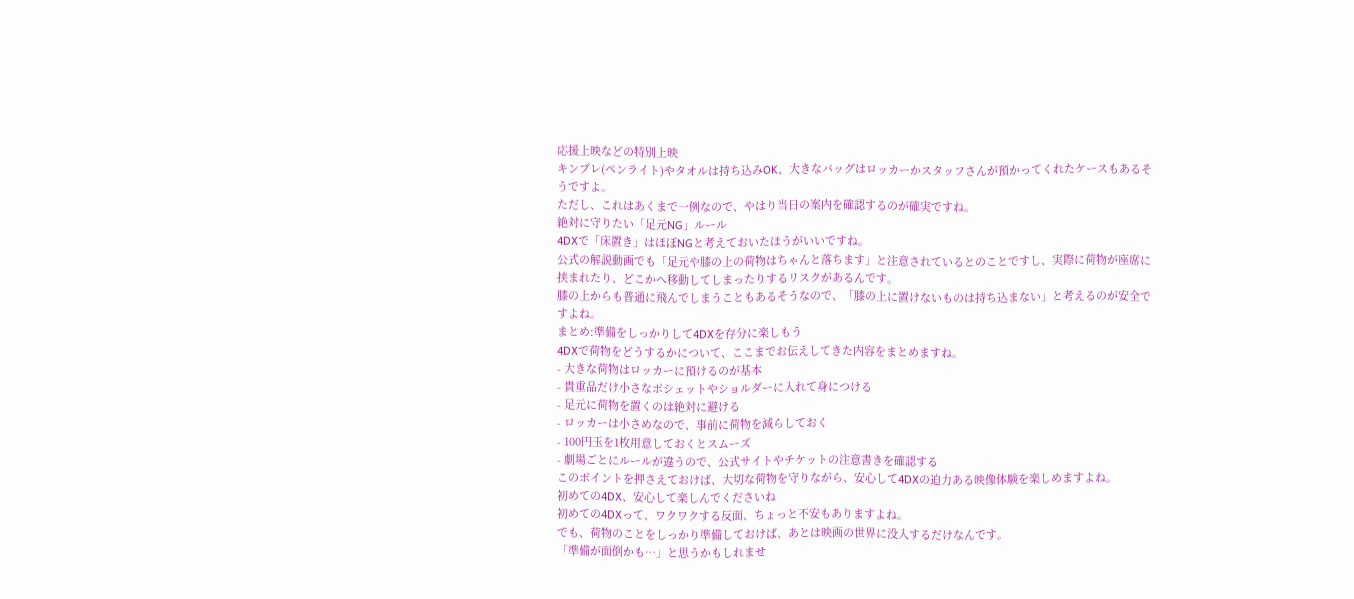応援上映などの特別上映
キンブレ(ペンライト)やタオルは持ち込みOK、大きなバッグはロッカーかスタッフさんが預かってくれたケースもあるそうですよ。
ただし、これはあくまで一例なので、やはり当日の案内を確認するのが確実ですね。
絶対に守りたい「足元NG」ルール
4DXで「床置き」はほぼNGと考えておいたほうがいいですね。
公式の解説動画でも「足元や膝の上の荷物はちゃんと落ちます」と注意されているとのことですし、実際に荷物が座席に挟まれたり、どこかへ移動してしまったりするリスクがあるんです。
膝の上からも普通に飛んでしまうこともあるそうなので、「膝の上に置けないものは持ち込まない」と考えるのが安全ですよね。
まとめ:準備をしっかりして4DXを存分に楽しもう
4DXで荷物をどうするかについて、ここまでお伝えしてきた内容をまとめますね。
- 大きな荷物はロッカーに預けるのが基本
- 貴重品だけ小さなポシェットやショルダーに入れて身につける
- 足元に荷物を置くのは絶対に避ける
- ロッカーは小さめなので、事前に荷物を減らしておく
- 100円玉を1枚用意しておくとスムーズ
- 劇場ごとにルールが違うので、公式サイトやチケットの注意書きを確認する
このポイントを押さえておけば、大切な荷物を守りながら、安心して4DXの迫力ある映像体験を楽しめますよね。
初めての4DX、安心して楽しんでくださいね
初めての4DXって、ワクワクする反面、ちょっと不安もありますよね。
でも、荷物のことをしっかり準備しておけば、あとは映画の世界に没入するだけなんです。
「準備が面倒かも…」と思うかもしれませ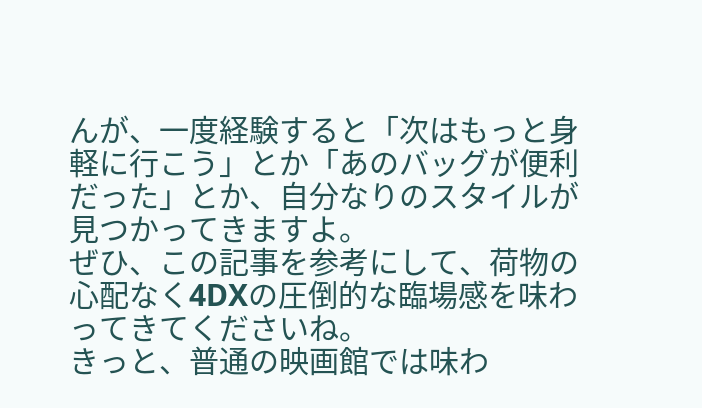んが、一度経験すると「次はもっと身軽に行こう」とか「あのバッグが便利だった」とか、自分なりのスタイルが見つかってきますよ。
ぜひ、この記事を参考にして、荷物の心配なく4DXの圧倒的な臨場感を味わってきてくださいね。
きっと、普通の映画館では味わ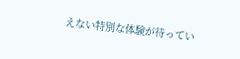えない特別な体験が待ってい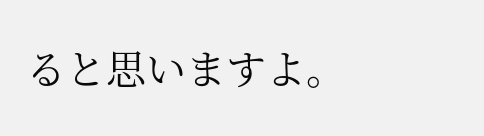ると思いますよ。